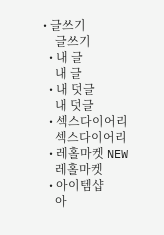• 글쓰기
    글쓰기
  • 내 글
    내 글
  • 내 덧글
    내 덧글
  • 섹스다이어리
    섹스다이어리
  • 레홀마켓 NEW
    레홀마켓
  • 아이템샵
    아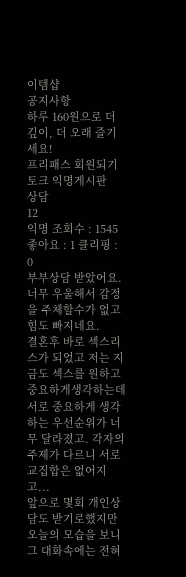이템샵
공지사항
하루 160원으로 더 깊이, 더 오래 즐기세요!
프리패스 회원되기
토크 익명게시판
상담
12
익명 조회수 : 1545 좋아요 : 1 클리핑 : 0
부부상담 받았어요.
너무 우울해서 감정을 주체할수가 없고 힘도 빠지네요.
결혼후 바로 섹스리스가 되었고 저는 지금도 섹스를 원하고 중요하게생각하는데 서로 중요하게 생각하는 우선순위가 너무 달라졌고. 각자의 주제가 다르니 서로 교집합은 없어지고...
앞으로 몇회 개인상담도 받기로했지만 오늘의 모습을 보니
그 대화속에는 전혀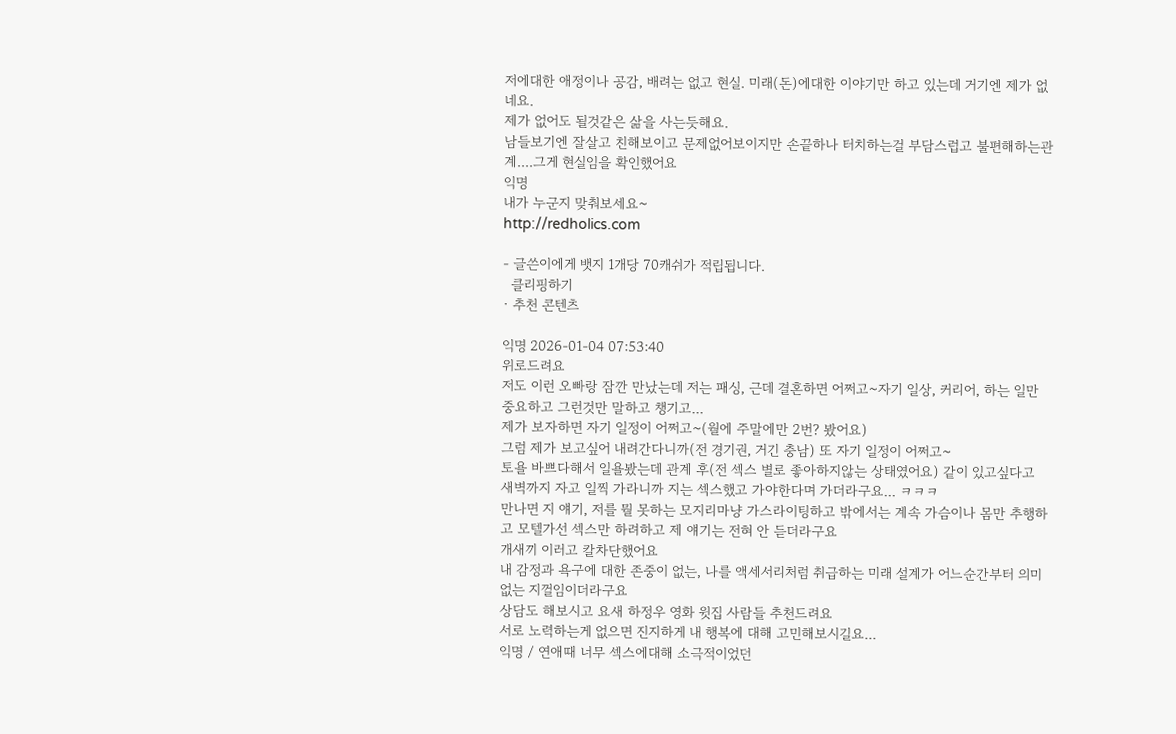저에대한 애정이나 공감, 배려는 없고 현실. 미래(돈)에대한 이야기만 하고 있는데 거기엔 제가 없네요.
제가 없어도 될것같은 삶을 사는듯해요.
남들보기엔 잘살고 친해보이고 문제없어보이지만 손끝하나 터치하는걸 부담스럽고 불편해하는관계....그게 현실임을 확인했어요
익명
내가 누군지 맞춰보세요~
http://redholics.com

- 글쓴이에게 뱃지 1개당 70캐쉬가 적립됩니다.
  클리핑하기
· 추천 콘텐츠

익명 2026-01-04 07:53:40
위로드려요
저도 이런 오빠랑 잠깐 만났는데 저는 패싱, 근데 결혼하면 어쩌고~자기 일상, 커리어, 하는 일만 중요하고 그런것만 말하고 챙기고...
제가 보자하면 자기 일정이 어쩌고~(월에 주말에만 2번? 봤어요)
그럼 제가 보고싶어 내려간다니까(전 경기권, 거긴 충남) 또 자기 일정이 어쩌고~
토욜 바쁘다해서 일욜봤는데 관계 후(전 섹스 별로 좋아하지않는 상태였어요) 같이 있고싶다고 새벽까지 자고 일찍 가라니까 지는 섹스했고 가야한다며 가더라구요... ㅋㅋㅋ
만나면 지 얘기, 저를 뭘 못하는 모지리마냥 가스라이팅하고 밖에서는 계속 가슴이나 몸만 추행하고 모텔가선 섹스만 하려하고 제 얘기는 전혀 안 듣더라구요
개새끼 이러고 칼차단했어요
내 감정과 욕구에 대한 존중이 없는, 나를 액세서리처럼 취급하는 미래 설계가 어느순간부터 의미없는 지껄임이더라구요
상담도 해보시고 요새 하정우 영화 윗집 사람들 추천드려요
서로 노력하는게 없으면 진지하게 내 행복에 대해 고민해보시길요...
익명 / 연애때 너무 섹스에대해 소극적이었던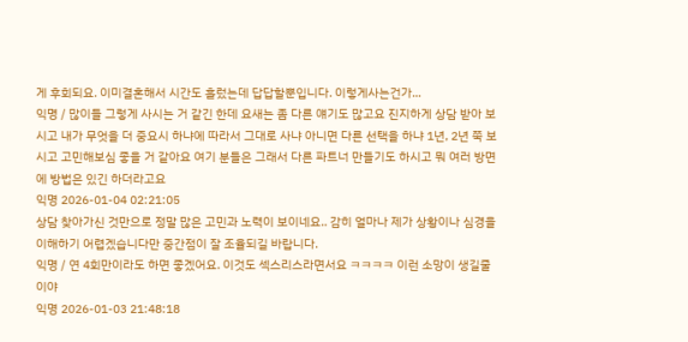게 후회되요. 이미결혼해서 시간도 흘렀는데 답답할뿐입니다. 이렇게사는건가...
익명 / 많이들 그렇게 사시는 거 같긴 한데 요새는 좀 다른 얘기도 많고요 진지하게 상담 받아 보시고 내가 무엇을 더 중요시 하냐에 따라서 그대로 사냐 아니면 다른 선택을 하냐 1년, 2년 쭉 보시고 고민해보심 좋을 거 같아요 여기 분들은 그래서 다른 파트너 만들기도 하시고 뭐 여러 방면에 방법은 있긴 하더라고요
익명 2026-01-04 02:21:05
상담 찾아가신 것만으로 정말 많은 고민과 노력이 보이네요.. 감히 얼마나 제가 상황이나 심경을 이해하기 어렵겠습니다만 중간점이 잘 조율되길 바랍니다.
익명 / 연 4회만이라도 하면 좋겠어요. 이것도 섹스리스라면서요 ㅋㅋㅋㅋ 이런 소망이 생길줄이야
익명 2026-01-03 21:48:18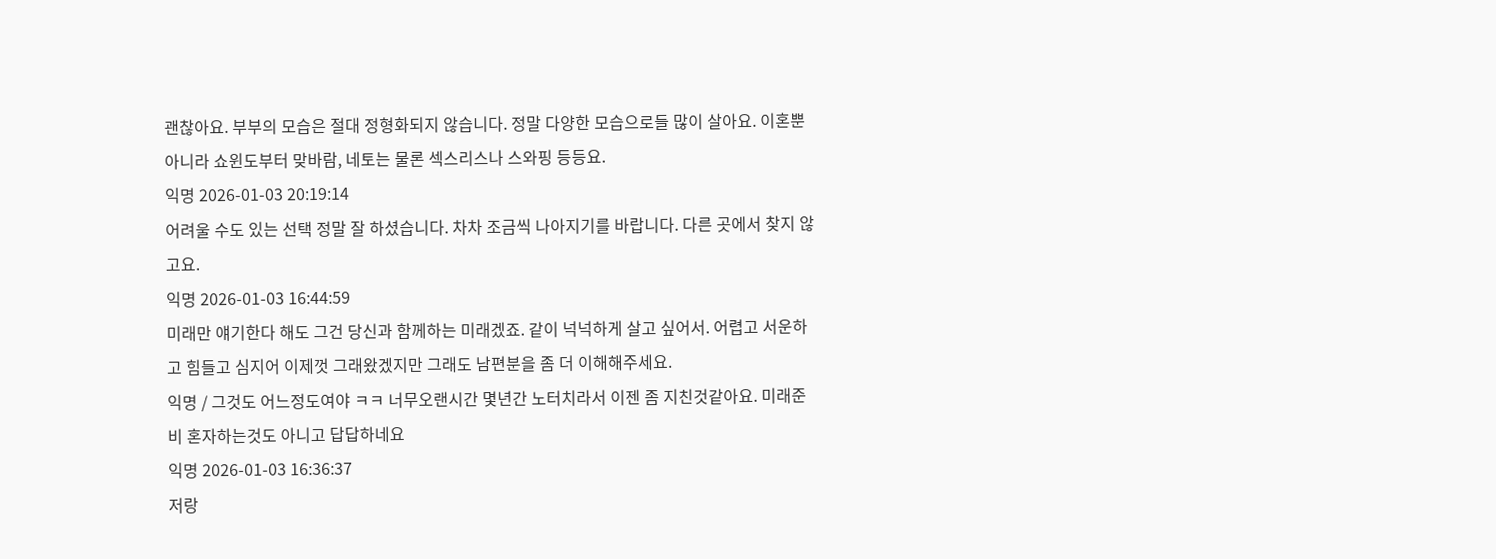괜찮아요. 부부의 모습은 절대 정형화되지 않습니다. 정말 다양한 모습으로들 많이 살아요. 이혼뿐 아니라 쇼윈도부터 맞바람, 네토는 물론 섹스리스나 스와핑 등등요.
익명 2026-01-03 20:19:14
어려울 수도 있는 선택 정말 잘 하셨습니다. 차차 조금씩 나아지기를 바랍니다. 다른 곳에서 찾지 않고요.
익명 2026-01-03 16:44:59
미래만 얘기한다 해도 그건 당신과 함께하는 미래겠죠. 같이 넉넉하게 살고 싶어서. 어렵고 서운하고 힘들고 심지어 이제껏 그래왔겠지만 그래도 남편분을 좀 더 이해해주세요.
익명 / 그것도 어느정도여야 ㅋㅋ 너무오랜시간 몇년간 노터치라서 이젠 좀 지친것같아요. 미래준비 혼자하는것도 아니고 답답하네요
익명 2026-01-03 16:36:37
저랑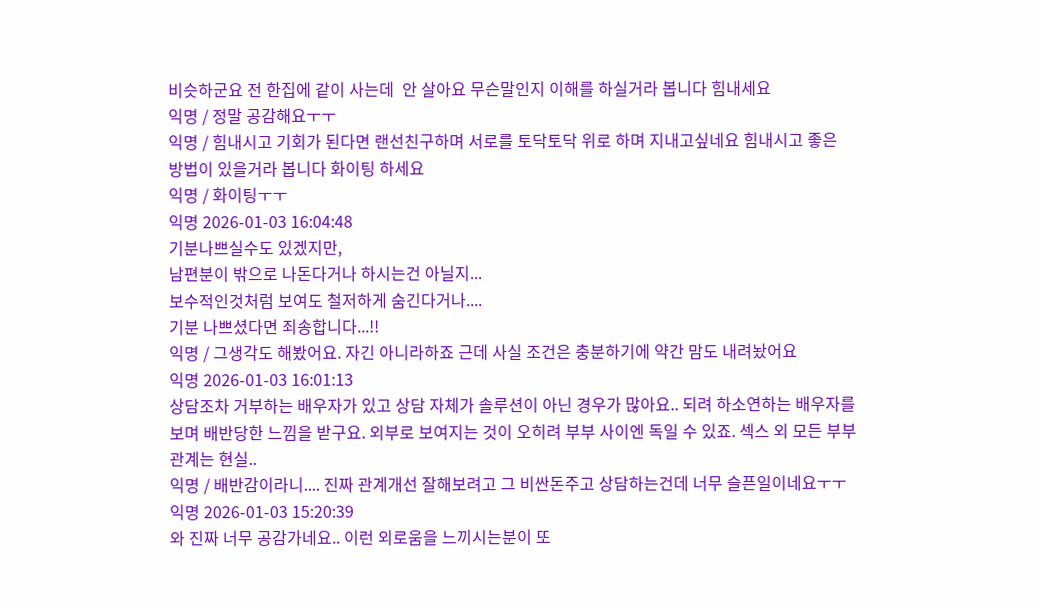비슷하군요 전 한집에 같이 사는데  안 살아요 무슨말인지 이해를 하실거라 봅니다 힘내세요
익명 / 정말 공감해요ㅜㅜ
익명 / 힘내시고 기회가 된다면 랜선친구하며 서로를 토닥토닥 위로 하며 지내고싶네요 힘내시고 좋은 방법이 있을거라 봅니다 화이팅 하세요
익명 / 화이팅ㅜㅜ
익명 2026-01-03 16:04:48
기분나쁘실수도 있겠지만,
남편분이 밖으로 나돈다거나 하시는건 아닐지...
보수적인것처럼 보여도 철저하게 숨긴다거나....
기분 나쁘셨다면 죄송합니다...!!
익명 / 그생각도 해봤어요. 자긴 아니라하죠 근데 사실 조건은 충분하기에 약간 맘도 내려놨어요
익명 2026-01-03 16:01:13
상담조차 거부하는 배우자가 있고 상담 자체가 솔루션이 아닌 경우가 많아요.. 되려 하소연하는 배우자를 보며 배반당한 느낌을 받구요. 외부로 보여지는 것이 오히려 부부 사이엔 독일 수 있죠. 섹스 외 모든 부부관계는 현실..
익명 / 배반감이라니.... 진짜 관계개선 잘해보려고 그 비싼돈주고 상담하는건데 너무 슬픈일이네요ㅜㅜ
익명 2026-01-03 15:20:39
와 진짜 너무 공감가네요.. 이런 외로움을 느끼시는분이 또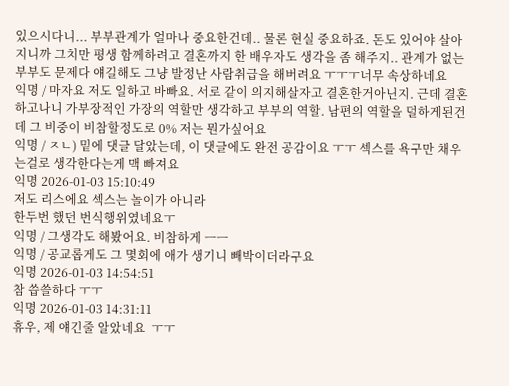있으시다니... 부부관계가 얼마나 중요한건데.. 물론 현실 중요하죠. 돈도 있어야 살아지니까 그치만 평생 함께하려고 결혼까지 한 배우자도 생각을 좀 해주지.. 관계가 없는 부부도 문제다 얘길해도 그냥 발정난 사람취급을 해버려요 ㅜㅜㅜ너무 속상하네요
익명 / 마자요 저도 일하고 바빠요. 서로 같이 의지해살자고 결혼한거아닌지. 근데 결혼하고나니 가부장적인 가장의 역할만 생각하고 부부의 역할. 남편의 역할을 덜하게된건데 그 비중이 비참할정도로 0% 저는 뭔가싶어요
익명 / ㅈㄴ) 밑에 댓글 달았는데, 이 댓글에도 완전 공감이요 ㅜㅜ 섹스를 욕구만 채우는걸로 생각한다는게 맥 빠져요
익명 2026-01-03 15:10:49
저도 리스에요 섹스는 놀이가 아니라
한두번 했던 번식행위였네요ㅜ
익명 / 그생각도 해봤어요. 비참하게 ㅡㅡ
익명 / 공교롭게도 그 몇회에 애가 생기니 빼박이더라구요
익명 2026-01-03 14:54:51
참 씁쓸하다 ㅜㅜ
익명 2026-01-03 14:31:11
휴우, 제 얘긴줄 알았네요  ㅜㅜ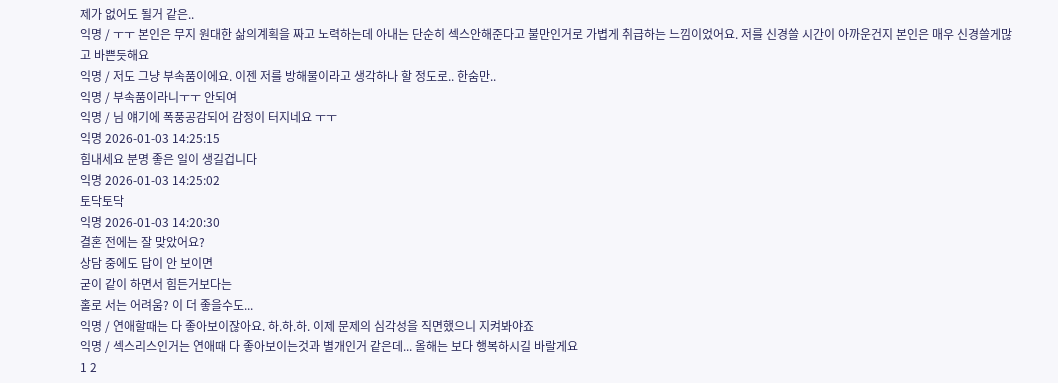제가 없어도 될거 같은..
익명 / ㅜㅜ 본인은 무지 원대한 삶의계획을 짜고 노력하는데 아내는 단순히 섹스안해준다고 불만인거로 가볍게 취급하는 느낌이었어요. 저를 신경쓸 시간이 아까운건지 본인은 매우 신경쓸게많고 바쁜듯해요
익명 / 저도 그냥 부속품이에요. 이젠 저를 방해물이라고 생각하나 할 정도로.. 한숨만..
익명 / 부속품이라니ㅜㅜ 안되여
익명 / 님 얘기에 폭풍공감되어 감정이 터지네요 ㅜㅜ
익명 2026-01-03 14:25:15
힘내세요 분명 좋은 일이 생길겁니다
익명 2026-01-03 14:25:02
토닥토닥
익명 2026-01-03 14:20:30
결혼 전에는 잘 맞았어요?
상담 중에도 답이 안 보이면
굳이 같이 하면서 힘든거보다는
홀로 서는 어려움? 이 더 좋을수도...
익명 / 연애할때는 다 좋아보이잖아요. 하.하.하. 이제 문제의 심각성을 직면했으니 지켜봐야죠
익명 / 섹스리스인거는 연애때 다 좋아보이는것과 별개인거 같은데... 올해는 보다 행복하시길 바랄게요
1 2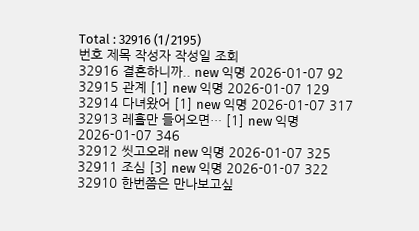Total : 32916 (1/2195)
번호 제목 작성자 작성일 조회
32916 결혼하니까.. new 익명 2026-01-07 92
32915 관계 [1] new 익명 2026-01-07 129
32914 다녀왔어 [1] new 익명 2026-01-07 317
32913 레홀만 들어오면… [1] new 익명 2026-01-07 346
32912 씻고오래 new 익명 2026-01-07 325
32911 조심 [3] new 익명 2026-01-07 322
32910 한번쯤은 만나보고싶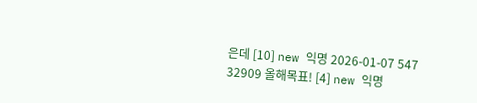은데 [10] new 익명 2026-01-07 547
32909 올해목표! [4] new 익명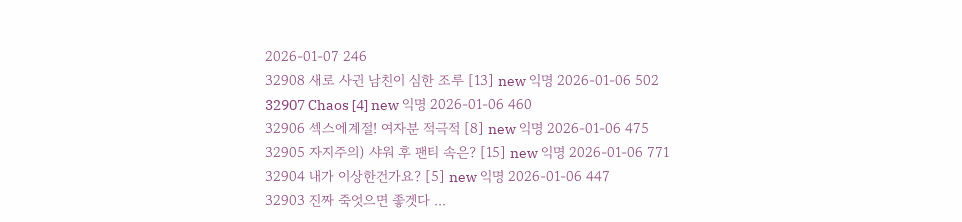2026-01-07 246
32908 새로 사귄 남친이 심한 조루 [13] new 익명 2026-01-06 502
32907 Chaos [4] new 익명 2026-01-06 460
32906 섹스에계절! 여자분 적극적 [8] new 익명 2026-01-06 475
32905 자지주의) 샤워 후 팬티 속은? [15] new 익명 2026-01-06 771
32904 내가 이상한건가요? [5] new 익명 2026-01-06 447
32903 진짜 죽엇으면 좋겟다 ...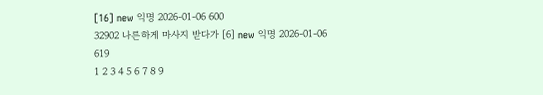[16] new 익명 2026-01-06 600
32902 나른하게 마사지 받다가 [6] new 익명 2026-01-06 619
1 2 3 4 5 6 7 8 9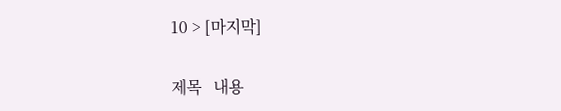10 > [마지막]


제목   내용